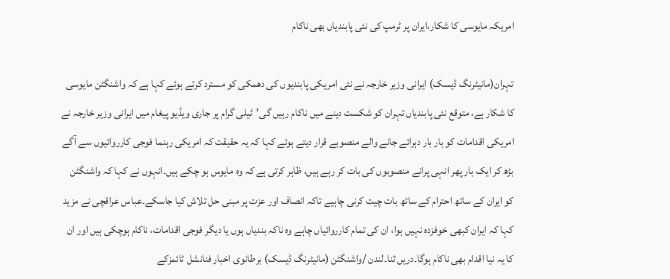امریکہ مایوسی کا شکار،ایران پر ٹرمپ کی نئی پابندیاں بھی ناکام

تہران(مانیٹرنگ ڈیسک) ایرانی وزیر خارجہ نے نئی امریکی پابندیوں کی دھمکی کو مسترد کرتے ہوئے کہا ہے کہ واشنگٹن مایوسی کا شکار ہے، متوقع نئی پابندیاں تہران کو شکست دینے میں ناکام رہیں گی’ٹیلی گرام پر جاری ویڈیو پیغام میں ایرانی وزیر خارجہ نے امریکی اقدامات کو بار بار دہرائے جانے والے منصوبے قرار دیتے ہوئے کہا کہ یہ حقیقت کہ امریکی رہنما فوجی کارروائیوں سے آگے بڑھ کر ایک بار پھر انہی پرانے منصوبوں کی بات کر رہے ہیں، ظاہر کرتی ہے کہ وہ مایوس ہو چکے ہیں۔انہوں نے کہا کہ واشنگٹن کو ایران کے ساتھ احترام کے ساتھ بات چیت کرنی چاہیے تاکہ انصاف اور عزت پر مبنی حل تلاش کیا جاسکے۔عباس عراقچی نے مزید کہا کہ ایران کبھی خوفزدہ نہیں ہوا، ان کی تمام کارروائیاں چاہے وہ ناکہ بندیاں ہوں یا دیگر فوجی اقدامات، ناکام ہوچکی ہیں اور ان کا یہ نیا اقدام بھی ناکام ہوگا۔دریں ثنا۔لندن /واشنگٹن (مانیٹرنگ ڈیسک) برطانوی اخبار فنانشل ٹائمزکے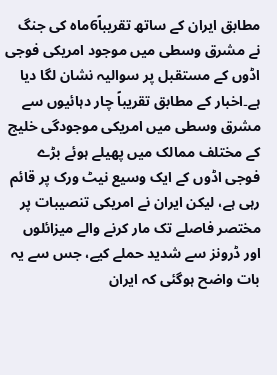مطابق ایران کے ساتھ تقریباً6ماہ کی جنگ نے مشرق وسطی میں موجود امریکی فوجی اڈوں کے مستقبل پر سوالیہ نشان لگا دیا ہے۔اخبار کے مطابق تقریباً چار دہائیوں سے مشرق وسطی میں امریکی موجودگی خلیج کے مختلف ممالک میں پھیلے ہوئے بڑے فوجی اڈوں کے ایک وسیع نیٹ ورک پر قائم رہی ہے، لیکن ایران نے امریکی تنصیبات پر مختصر فاصلے تک مار کرنے والے میزائلوں اور ڈرونز سے شدید حملے کیے، جس سے یہ بات واضح ہوگئی کہ ایران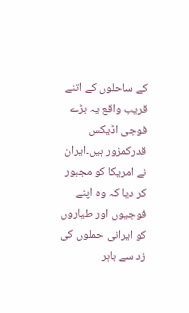کے ساحلوں کے اتنے قریب واقع یہ بڑے فوجی اڈیکس قدرکمزور ہیں۔ایران نے امریکا کو مجبور کر دیا کہ وہ اپنے فوجیوں اور طیاروں کو ایرانی حملوں کی زد سے باہر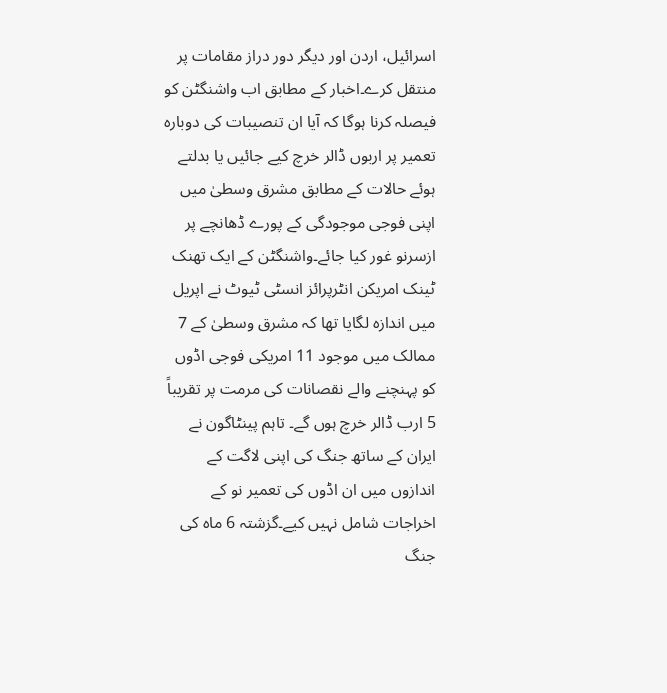اسرائیل، اردن اور دیگر دور دراز مقامات پر منتقل کرے۔اخبار کے مطابق اب واشنگٹن کو فیصلہ کرنا ہوگا کہ آیا ان تنصیبات کی دوبارہ تعمیر پر اربوں ڈالر خرچ کیے جائیں یا بدلتے ہوئے حالات کے مطابق مشرق وسطیٰ میں اپنی فوجی موجودگی کے پورے ڈھانچے پر ازسرنو غور کیا جائے۔واشنگٹن کے ایک تھنک ٹینک امریکن انٹرپرائز انسٹی ٹیوٹ نے اپریل میں اندازہ لگایا تھا کہ مشرق وسطیٰ کے 7 ممالک میں موجود 11 امریکی فوجی اڈوں کو پہنچنے والے نقصانات کی مرمت پر تقریباً 5 ارب ڈالر خرچ ہوں گے۔ تاہم پینٹاگون نے ایران کے ساتھ جنگ کی اپنی لاگت کے اندازوں میں ان اڈوں کی تعمیر نو کے اخراجات شامل نہیں کیے۔گزشتہ 6 ماہ کی جنگ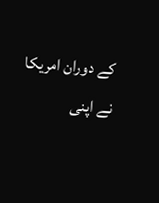کے دوران امریکا نے اپنی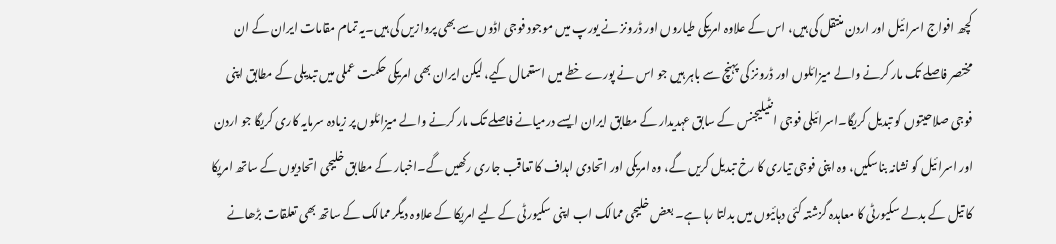کچھ افواج اسرائیل اور اردن منتقل کی ہیں، اس کے علاوہ امریکی طیاروں اور ڈرونز نے یورپ میں موجود فوجی اڈوں سے بھی پروازیں کی ہیں۔یہ تمام مقامات ایران کے ان مختصر فاصلے تک مار کرنے والے میزائلوں اور ڈرونز کی پہنچ سے باہر ہیں جو اس نے پورے خطے میں استعمال کیے، لیکن ایران بھی امریکی حکمت عملی میں تبدیلی کے مطابق اپنی فوجی صلاحیتوں کو تبدیل کریگا۔اسرائیلی فوجی انٹیلیجنس کے سابق عہدیدار کے مطابق ایران ایسے درمیانے فاصلے تک مار کرنے والے میزائلوں پر زیادہ سرمایہ کاری کریگا جو اردن اور اسرائیل کو نشانہ بناسکیں، وہ اپنی فوجی تیاری کا رخ تبدیل کریں گے، وہ امریکی اور اتحادی اہداف کا تعاقب جاری رکھیں گے۔اخبار کے مطابق خلیجی اتحادیوں کے ساتھ امریکا کا تیل کے بدلے سکیورٹی کا معاہدہ گزشتہ کئی دہائیوں میں بدلتا رہا ہے۔ بعض خلیجی ممالک اب اپنی سکیورٹی کے لیے امریکا کے علاوہ دیگر ممالک کے ساتھ بھی تعلقات بڑھانے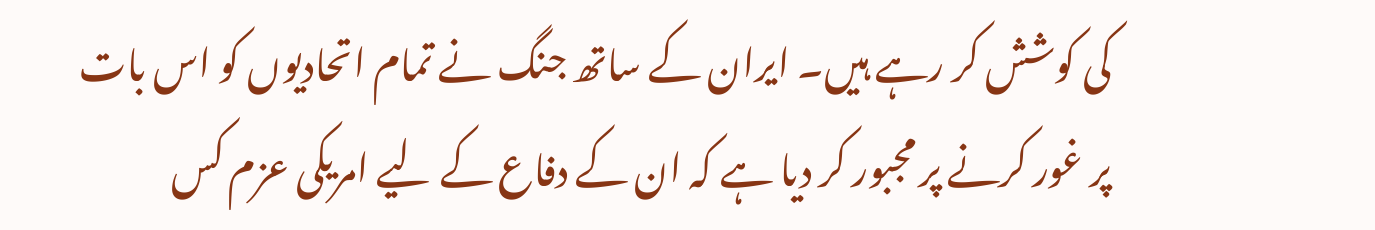کی کوشش کر رہے ہیں۔ ایران کے ساتھ جنگ نے تمام اتحادیوں کو اس بات پر غور کرنے پر مجبور کر دیا ہے کہ ان کے دفاع کے لیے امریکی عزم کس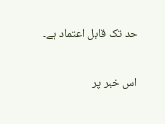حد تک قابل اعتماد ہے۔

اس خبر پر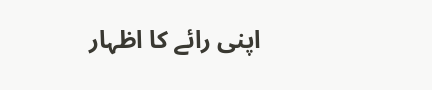اپنی رائے کا اظہار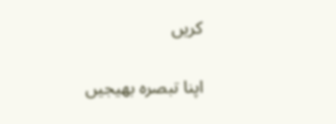کریں

اپنا تبصرہ بھیجیں